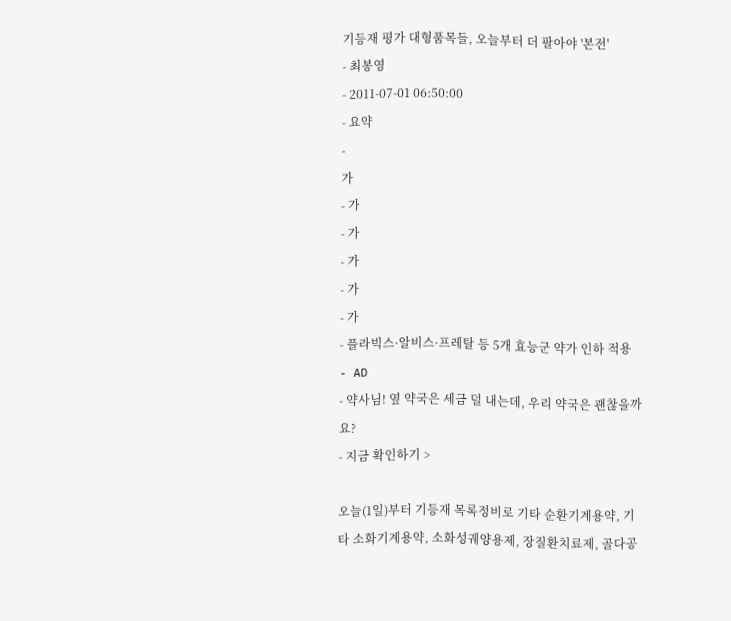기등재 평가 대형품목들, 오늘부터 더 팔아야 '본전'
- 최봉영
- 2011-07-01 06:50:00
- 요약
-
가
- 가
- 가
- 가
- 가
- 가
- 플라빅스·알비스·프레탈 등 5개 효능군 약가 인하 적용
- AD
- 약사님! 옆 약국은 세금 덜 내는데, 우리 약국은 괜찮을까요?
- 지금 확인하기 >

오늘(1일)부터 기등재 목록정비로 기타 순환기계용약, 기타 소화기계용약, 소화성궤양용제, 장질환치료제, 골다공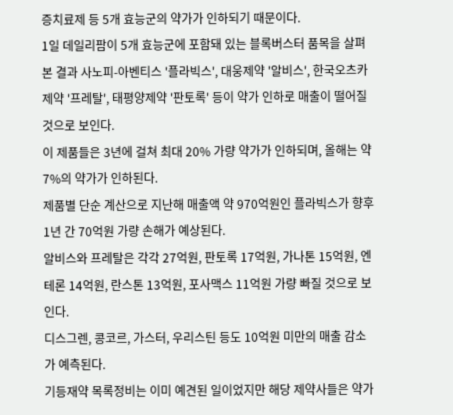증치료제 등 5개 효능군의 약가가 인하되기 때문이다.
1일 데일리팜이 5개 효능군에 포함돼 있는 블록버스터 품목을 살펴본 결과 사노피-아벤티스 '플라빅스', 대웅제약 '알비스', 한국오츠카제약 '프레탈', 태평양제약 '판토록' 등이 약가 인하로 매출이 떨어질 것으로 보인다.
이 제품들은 3년에 걸쳐 최대 20% 가량 약가가 인하되며, 올해는 약 7%의 약가가 인하된다.
제품별 단순 계산으로 지난해 매출액 약 970억원인 플라빅스가 향후 1년 간 70억원 가량 손해가 예상된다.
알비스와 프레탈은 각각 27억원, 판토록 17억원, 가나톤 15억원, 엔테론 14억원, 란스톤 13억원, 포사맥스 11억원 가량 빠질 것으로 보인다.
디스그렌, 콩코르, 가스터, 우리스틴 등도 10억원 미만의 매출 감소가 예측된다.
기등재약 목록정비는 이미 예견된 일이었지만 해당 제약사들은 약가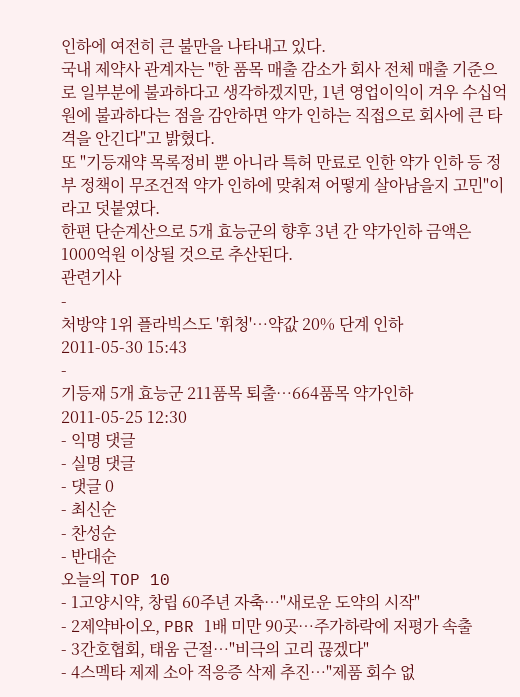인하에 여전히 큰 불만을 나타내고 있다.
국내 제약사 관계자는 "한 품목 매출 감소가 회사 전체 매출 기준으로 일부분에 불과하다고 생각하겠지만, 1년 영업이익이 겨우 수십억원에 불과하다는 점을 감안하면 약가 인하는 직접으로 회사에 큰 타격을 안긴다"고 밝혔다.
또 "기등재약 목록정비 뿐 아니라 특허 만료로 인한 약가 인하 등 정부 정책이 무조건적 약가 인하에 맞춰져 어떻게 살아남을지 고민"이라고 덧붙였다.
한편 단순계산으로 5개 효능군의 향후 3년 간 약가인하 금액은 1000억원 이상될 것으로 추산된다.
관련기사
-
처방약 1위 플라빅스도 '휘청'…약값 20% 단계 인하
2011-05-30 15:43
-
기등재 5개 효능군 211품목 퇴출…664품목 약가인하
2011-05-25 12:30
- 익명 댓글
- 실명 댓글
- 댓글 0
- 최신순
- 찬성순
- 반대순
오늘의 TOP 10
- 1고양시약, 창립 60주년 자축…"새로운 도약의 시작"
- 2제약바이오, PBR 1배 미만 90곳…주가하락에 저평가 속출
- 3간호협회, 태움 근절…"비극의 고리 끊겠다"
- 4스멕타 제제 소아 적응증 삭제 추진…"제품 회수 없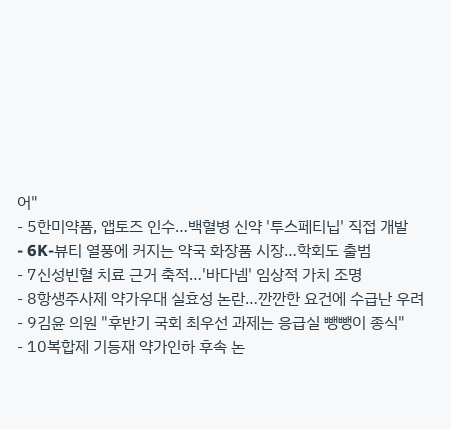어"
- 5한미약품, 앱토즈 인수…백혈병 신약 '투스페티닙' 직접 개발
- 6K-뷰티 열풍에 커지는 약국 화장품 시장…학회도 출범
- 7신성빈혈 치료 근거 축적…'바다넴' 임상적 가치 조명
- 8항생주사제 약가우대 실효성 논란…깐깐한 요건에 수급난 우려
- 9김윤 의원 "후반기 국회 최우선 과제는 응급실 뺑뺑이 종식"
- 10복합제 기등재 약가인하 후속 논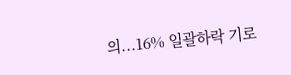의...16% 일괄하락 기로